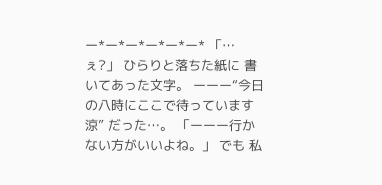ー*ー*ー*ー*ー*ー* 「…ぇ?」 ひらりと落ちた紙に 書いてあった文字。 ーーー“今日の八時にここで待っています 涼” だった…。 「ーーー行かない方がいいよね。」 でも 私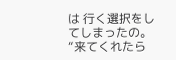は 行く選択をしてしまったの。 “来てくれたら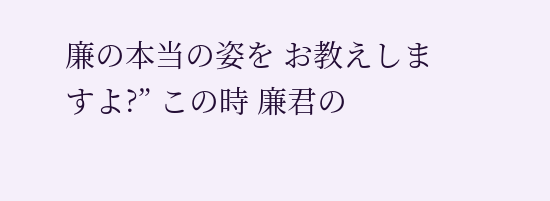廉の本当の姿を お教えしますよ?” この時 廉君の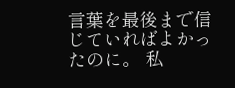言葉を最後まで信じていればよかったのに。 私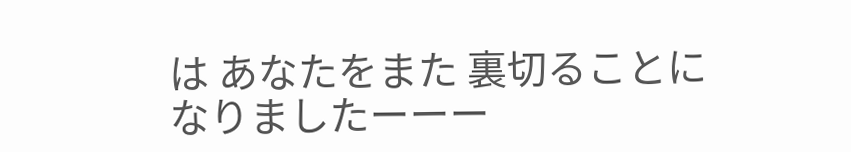は あなたをまた 裏切ることになりましたーーー